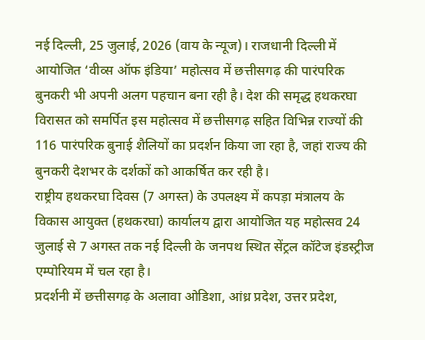नई दिल्ली, 25 जुलाई, 2026 (वाय के न्यूज)। राजधानी दिल्ली में आयोजित ‘वीव्स ऑफ इंडिया’ महोत्सव में छत्तीसगढ़ की पारंपरिक बुनकरी भी अपनी अलग पहचान बना रही है। देश की समृद्ध हथकरघा विरासत को समर्पित इस महोत्सव में छत्तीसगढ़ सहित विभिन्न राज्यों की 116 पारंपरिक बुनाई शैलियों का प्रदर्शन किया जा रहा है, जहां राज्य की बुनकरी देशभर के दर्शकों को आकर्षित कर रही है।
राष्ट्रीय हथकरघा दिवस (7 अगस्त) के उपलक्ष्य में कपड़ा मंत्रालय के विकास आयुक्त (हथकरघा) कार्यालय द्वारा आयोजित यह महोत्सव 24 जुलाई से 7 अगस्त तक नई दिल्ली के जनपथ स्थित सेंट्रल कॉटेज इंडस्ट्रीज एम्पोरियम में चल रहा है।
प्रदर्शनी में छत्तीसगढ़ के अलावा ओडिशा, आंध्र प्रदेश, उत्तर प्रदेश,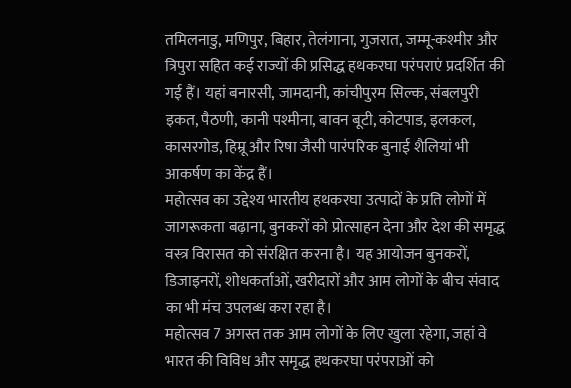तमिलनाडु, मणिपुर, बिहार, तेलंगाना, गुजरात, जम्मू-कश्मीर और त्रिपुरा सहित कई राज्यों की प्रसिद्ध हथकरघा परंपराएं प्रदर्शित की गई हैं। यहां बनारसी, जामदानी, कांचीपुरम सिल्क, संबलपुरी इकत, पैठणी, कानी पश्मीना, बावन बूटी, कोटपाड, इलकल, कासरगोड, हिम्रू और रिषा जैसी पारंपरिक बुनाई शैलियां भी आकर्षण का केंद्र हैं।
महोत्सव का उद्देश्य भारतीय हथकरघा उत्पादों के प्रति लोगों में जागरूकता बढ़ाना, बुनकरों को प्रोत्साहन देना और देश की समृद्ध वस्त्र विरासत को संरक्षित करना है। यह आयोजन बुनकरों, डिजाइनरों, शोधकर्ताओं, खरीदारों और आम लोगों के बीच संवाद का भी मंच उपलब्ध करा रहा है।
महोत्सव 7 अगस्त तक आम लोगों के लिए खुला रहेगा, जहां वे भारत की विविध और समृद्ध हथकरघा परंपराओं को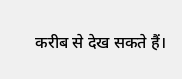करीब से देख सकते हैं।